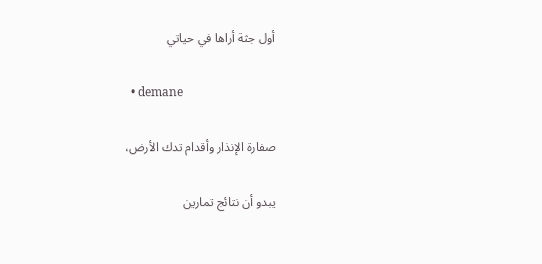أول جثة أراها في حياتي

  • demane

صفارة الإنذار وأقدام تدك الأرض،

يبدو أن نتائج تمارين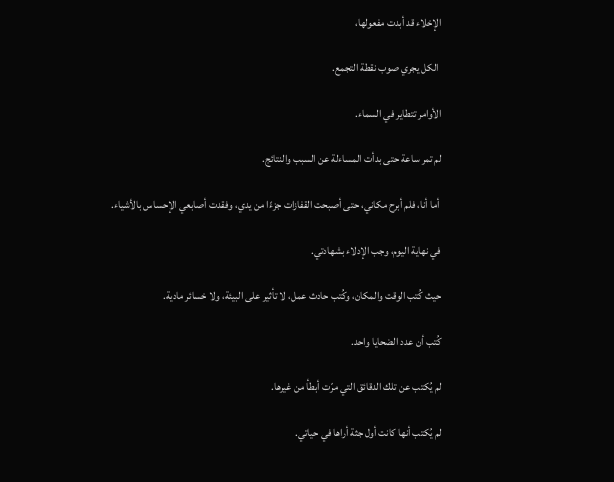الإخلاء قد أبدت مفعولها،

 الكل يجري صوب نقطة التجمع.

الأوامر تتطاير في السماء.

لم تمر ساعة حتى بدأت المساءلة عن السبب والنتائج.

 أما أنا، فلم أبرح مكاني، حتى أصبحت القفازات جزءًا من يدي، وفقدت أصابعي الإحساس بالأشياء.

في نهاية اليوم، وجب الإدلاء بشهادتي.

حيث كُتب الوقت والمكان، وكُتب حادث عمل، لا تأثير على البيئة، ولا خسائر مادية.

كُتب أن عدد الضحايا واحد.

لم يُكتب عن تلك الدقائق التي مرّت أبطأ من غيرها.

لم يُكتب أنها كانت أول جثة أراها في حياتي.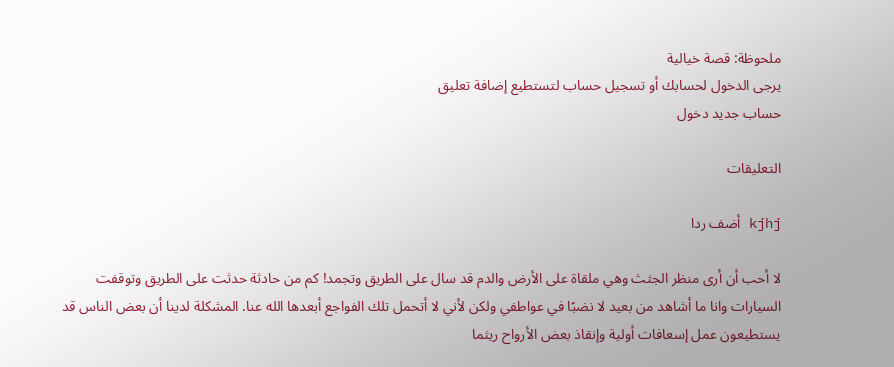ملحوظة: قصة خيالية
يرجى الدخول لحسابك أو تسجيل حساب لتستطيع إضافة تعليق
حساب جديد دخول

التعليقات

kjhj أضف ردا

لا أحب أن أرى منظر الجثث وهي ملقاة على الأرض والدم قد سال على الطريق وتجمد! كم من حادثة حدثت على الطريق وتوقفت السيارات وانا ما أشاهد من بعيد لا نضبًا في عواطفي ولكن لأني لا أتحمل تلك الفواجع أبعدها الله عنا. المشكلة لدينا أن بعض الناس قد يستطيعون عمل إسعافات أولية وإنقاذ بعض الأرواح ريثما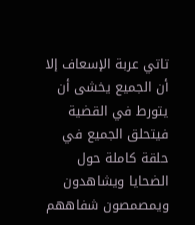تاتي عربة الإسعاف إلا أن الجميع يخشى أن يتورط في القضية فيتحلق الجميع في حلقة كاملة حول الضحايا ويشاهدون ويمصمصون شفاههم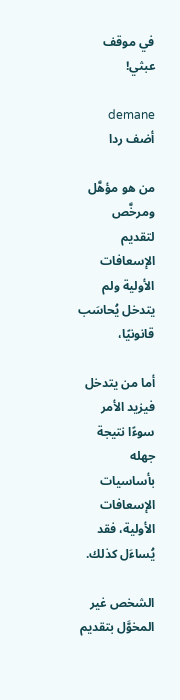في موقف عبثي!

demane أضف ردا

من هو مؤهَّل ومرخَّص لتقديم الإسعافات الأولية ولم يتدخل يُحاسَب قانونيًا،

أما من يتدخل فيزيد الأمر سوءًا نتيجة جهله بأساسيات الإسعافات الأولية، فقد يُساءَل كذلك.

الشخص غير المخوَّل بتقديم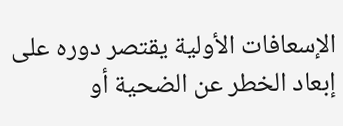الإسعافات الأولية يقتصر دوره على إبعاد الخطر عن الضحية أو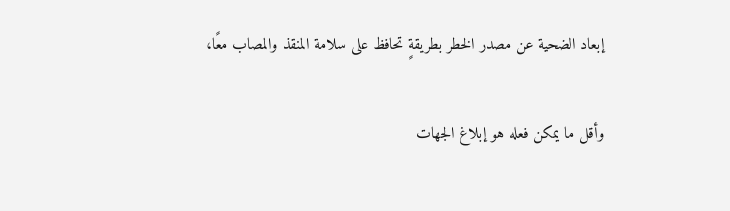إبعاد الضحية عن مصدر الخطر بطريقةٍ تحافظ على سلامة المنقذ والمصاب معًا،

وأقل ما يمكن فعله هو إبلاغ الجهات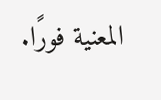المعنية فورًا.